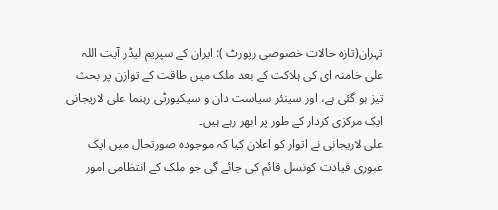تہران(تازہ حالات خصوصی رپورٹ ): ایران کے سپریم لیڈر آیت اللہ علی خامنہ ای کی ہلاکت کے بعد ملک میں طاقت کے توازن پر بحث تیز ہو گئی ہے، اور سینئر سیاست دان و سیکیورٹی رہنما علی لاریجانی ایک مرکزی کردار کے طور پر ابھر رہے ہیں۔
علی لاریجانی نے اتوار کو اعلان کیا کہ موجودہ صورتحال میں ایک عبوری قیادت کونسل قائم کی جائے گی جو ملک کے انتظامی امور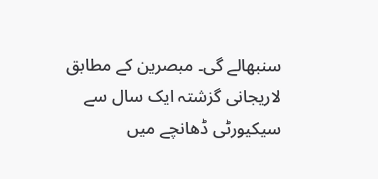سنبھالے گی۔ مبصرین کے مطابق لاریجانی گزشتہ ایک سال سے سیکیورٹی ڈھانچے میں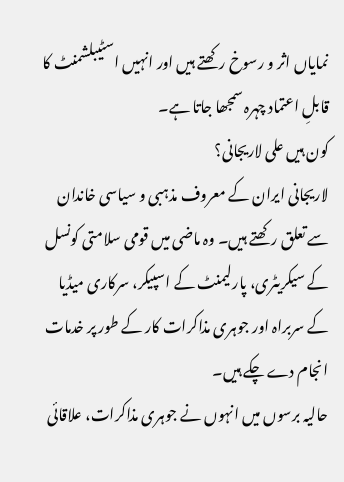نمایاں اثر و رسوخ رکھتے ہیں اور انہیں اسٹیبلشمنٹ کا قابلِ اعتماد چہرہ سمجھا جاتا ہے۔
کون ہیں علی لاریجانی؟
لاریجانی ایران کے معروف مذہبی و سیاسی خاندان سے تعلق رکھتے ہیں۔ وہ ماضی میں قومی سلامتی کونسل کے سیکریٹری، پارلیمنٹ کے اسپیکر، سرکاری میڈیا کے سربراہ اور جوہری مذاکرات کار کے طور پر خدمات انجام دے چکے ہیں۔
حالیہ برسوں میں انہوں نے جوہری مذاکرات، علاقائی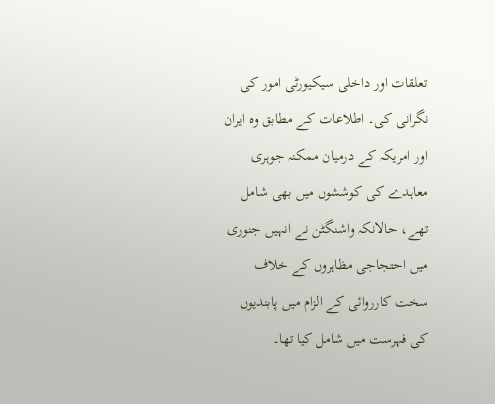تعلقات اور داخلی سیکیورٹی امور کی نگرانی کی۔ اطلاعات کے مطابق وہ ایران اور امریکہ کے درمیان ممکنہ جوہری معاہدے کی کوششوں میں بھی شامل تھے، حالانکہ واشنگٹن نے انہیں جنوری میں احتجاجی مظاہروں کے خلاف سخت کارروائی کے الزام میں پابندیوں کی فہرست میں شامل کیا تھا۔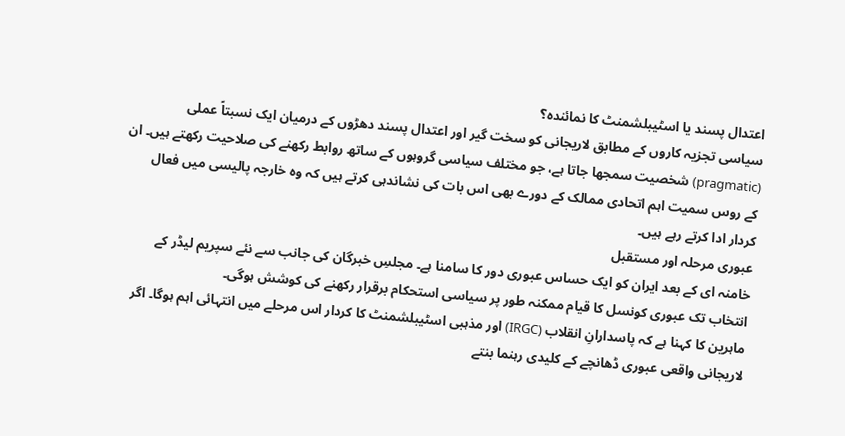اعتدال پسند یا اسٹیبلشمنٹ کا نمائندہ؟
سیاسی تجزیہ کاروں کے مطابق لاریجانی کو سخت گیر اور اعتدال پسند دھڑوں کے درمیان ایک نسبتاً عملی (pragmatic) شخصیت سمجھا جاتا ہے، جو مختلف سیاسی گروہوں کے ساتھ روابط رکھنے کی صلاحیت رکھتے ہیں۔ ان کے روس سمیت اہم اتحادی ممالک کے دورے بھی اس بات کی نشاندہی کرتے ہیں کہ وہ خارجہ پالیسی میں فعال کردار ادا کرتے رہے ہیں۔
عبوری مرحلہ اور مستقبل
خامنہ ای کے بعد ایران کو ایک حساس عبوری دور کا سامنا ہے۔ مجلسِ خبرگان کی جانب سے نئے سپریم لیڈر کے انتخاب تک عبوری کونسل کا قیام ممکنہ طور پر سیاسی استحکام برقرار رکھنے کی کوشش ہوگی۔
ماہرین کا کہنا ہے کہ پاسدارانِ انقلاب (IRGC) اور مذہبی اسٹیبلشمنٹ کا کردار اس مرحلے میں انتہائی اہم ہوگا۔ اگر لاریجانی واقعی عبوری ڈھانچے کے کلیدی رہنما بنتے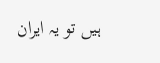ہیں تو یہ ایران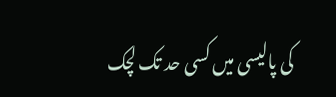کی پالیسی میں کسی حد تک لچک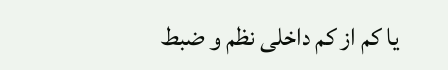یا کم از کم داخلی نظم و ضبط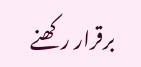برقرار رکھنے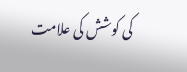کی کوشش کی علامت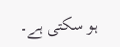ہو سکتی ہے۔